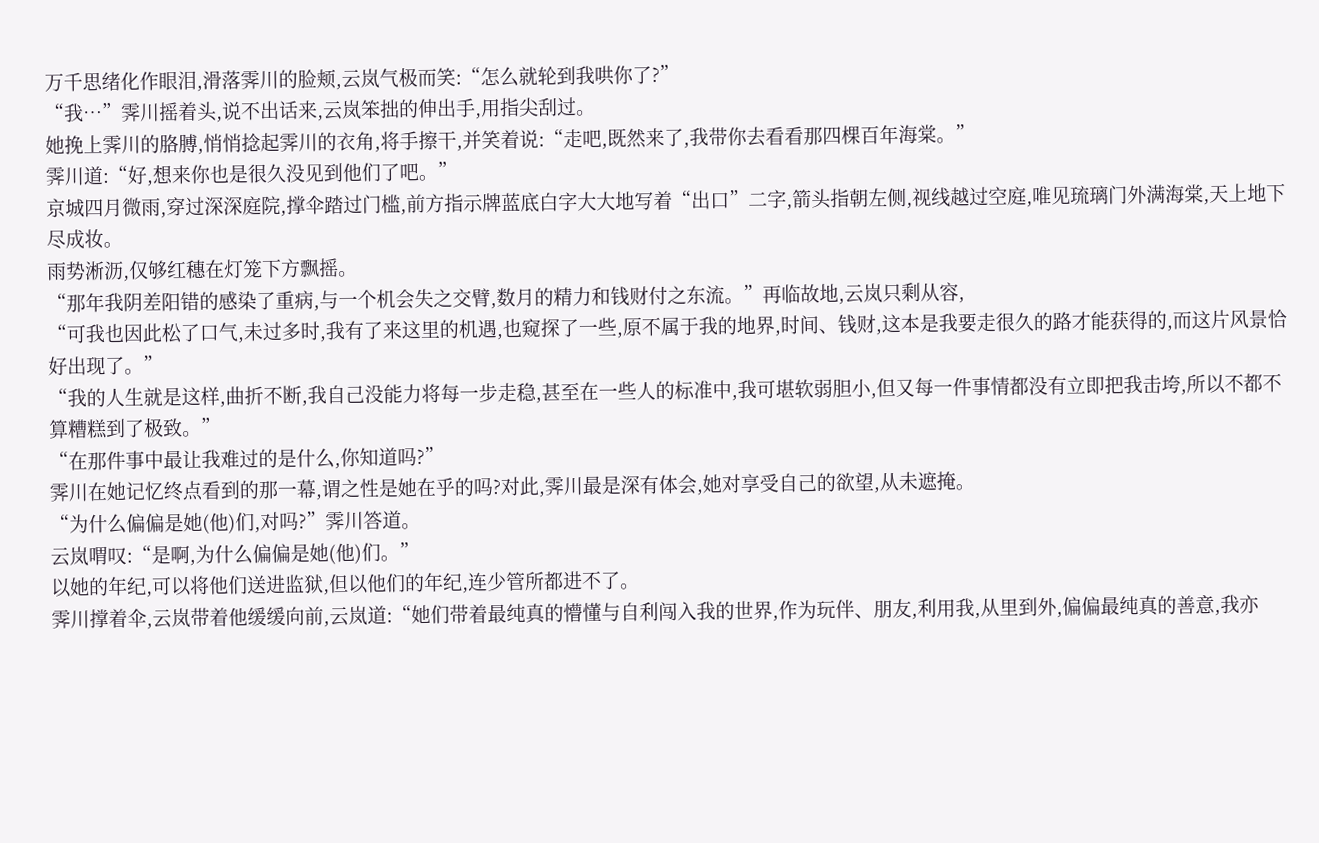万千思绪化作眼泪,滑落霁川的脸颊,云岚气极而笑:“怎么就轮到我哄你了?”
“我…”霁川摇着头,说不出话来,云岚笨拙的伸出手,用指尖刮过。
她挽上霁川的胳膊,悄悄捻起霁川的衣角,将手擦干,并笑着说:“走吧,既然来了,我带你去看看那四棵百年海棠。”
霁川道:“好,想来你也是很久没见到他们了吧。”
京城四月微雨,穿过深深庭院,撑伞踏过门槛,前方指示牌蓝底白字大大地写着“出口”二字,箭头指朝左侧,视线越过空庭,唯见琉璃门外满海棠,天上地下尽成妆。
雨势淅沥,仅够红穗在灯笼下方飘摇。
“那年我阴差阳错的感染了重病,与一个机会失之交臂,数月的精力和钱财付之东流。”再临故地,云岚只剩从容,
“可我也因此松了口气,未过多时,我有了来这里的机遇,也窥探了一些,原不属于我的地界,时间、钱财,这本是我要走很久的路才能获得的,而这片风景恰好出现了。”
“我的人生就是这样,曲折不断,我自己没能力将每一步走稳,甚至在一些人的标准中,我可堪软弱胆小,但又每一件事情都没有立即把我击垮,所以不都不算糟糕到了极致。”
“在那件事中最让我难过的是什么,你知道吗?”
霁川在她记忆终点看到的那一幕,谓之性是她在乎的吗?对此,霁川最是深有体会,她对享受自己的欲望,从未遮掩。
“为什么偏偏是她(他)们,对吗?”霁川答道。
云岚喟叹:“是啊,为什么偏偏是她(他)们。”
以她的年纪,可以将他们送进监狱,但以他们的年纪,连少管所都进不了。
霁川撑着伞,云岚带着他缓缓向前,云岚道:“她们带着最纯真的懵懂与自利闯入我的世界,作为玩伴、朋友,利用我,从里到外,偏偏最纯真的善意,我亦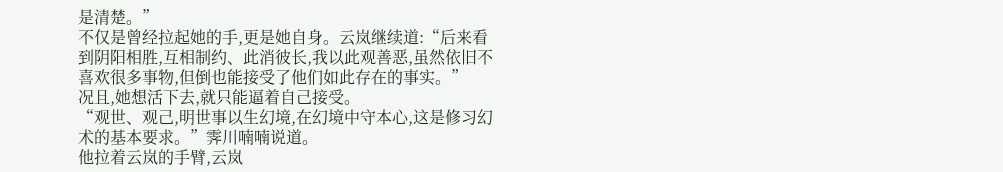是清楚。”
不仅是曾经拉起她的手,更是她自身。云岚继续道:“后来看到阴阳相胜,互相制约、此消彼长,我以此观善恶,虽然依旧不喜欢很多事物,但倒也能接受了他们如此存在的事实。”
况且,她想活下去,就只能逼着自己接受。
“观世、观己,明世事以生幻境,在幻境中守本心,这是修习幻术的基本要求。”霁川喃喃说道。
他拉着云岚的手臂,云岚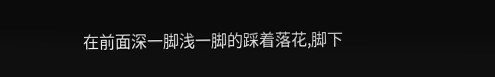在前面深一脚浅一脚的踩着落花,脚下